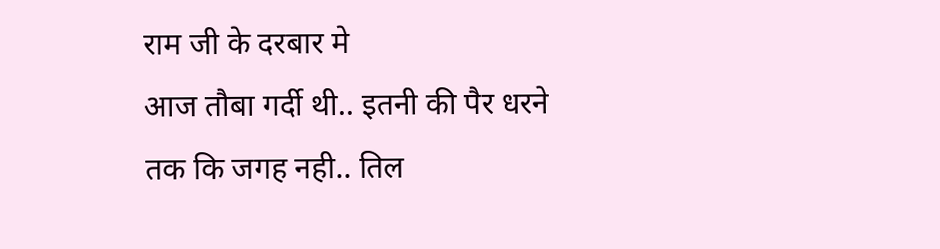राम जी के दरबार मे
आज तौबा गर्दी थी.. इतनी की पैर धरने तक कि जगह नही.. तिल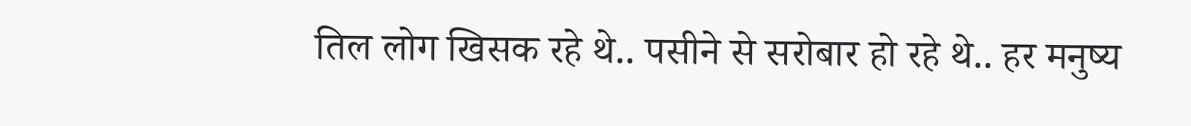तिल लोग खिसक रहे थे.. पसीने से सरोबार हो रहे थे.. हर मनुष्य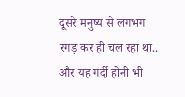दूसरे मनुष्य से लगभग रगड़ कर ही चल रहा था.. और यह गर्दी होनी भी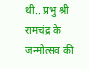थी.. प्रभु श्री रामचंद्र के जन्मोत्सव की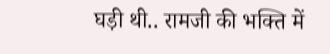घड़ी थी.. रामजी की भक्ति में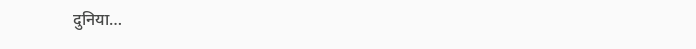दुनिया…